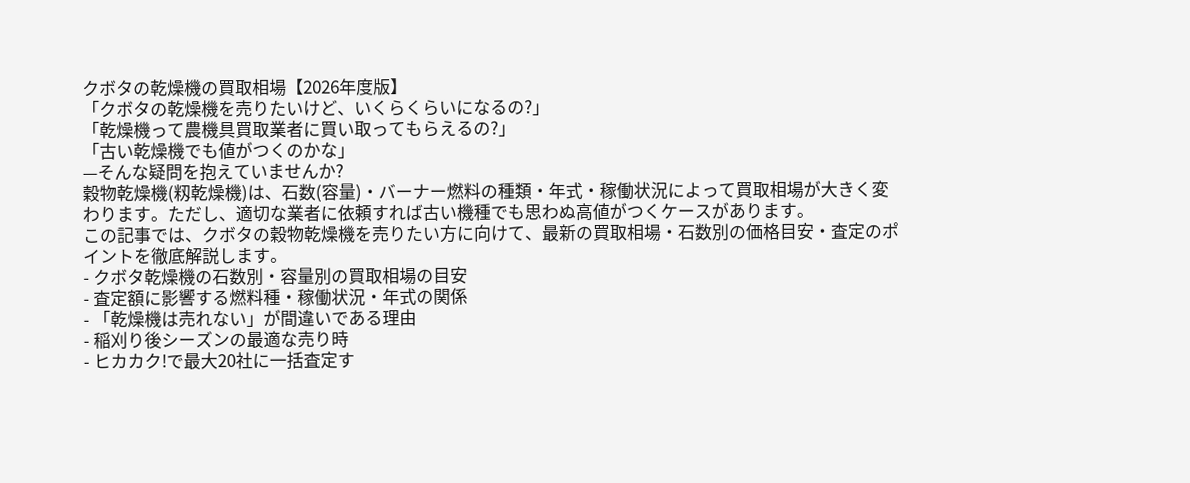クボタの乾燥機の買取相場【2026年度版】
「クボタの乾燥機を売りたいけど、いくらくらいになるの?」
「乾燥機って農機具買取業者に買い取ってもらえるの?」
「古い乾燥機でも値がつくのかな」
—そんな疑問を抱えていませんか?
穀物乾燥機(籾乾燥機)は、石数(容量)・バーナー燃料の種類・年式・稼働状況によって買取相場が大きく変わります。ただし、適切な業者に依頼すれば古い機種でも思わぬ高値がつくケースがあります。
この記事では、クボタの穀物乾燥機を売りたい方に向けて、最新の買取相場・石数別の価格目安・査定のポイントを徹底解説します。
- クボタ乾燥機の石数別・容量別の買取相場の目安
- 査定額に影響する燃料種・稼働状況・年式の関係
- 「乾燥機は売れない」が間違いである理由
- 稲刈り後シーズンの最適な売り時
- ヒカカク!で最大20社に一括査定す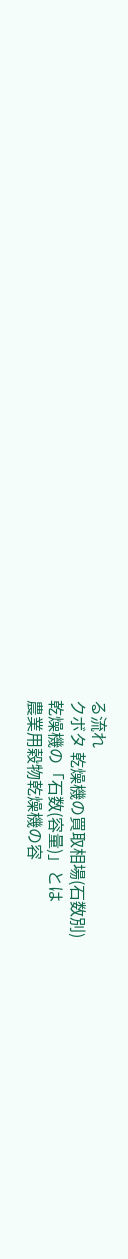る流れ
クボタ 乾燥機の買取相場(石数別)
乾燥機の「石数(容量)」とは
農業用穀物乾燥機の容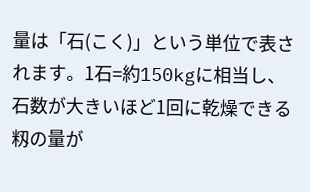量は「石(こく)」という単位で表されます。1石=約150kgに相当し、石数が大きいほど1回に乾燥できる籾の量が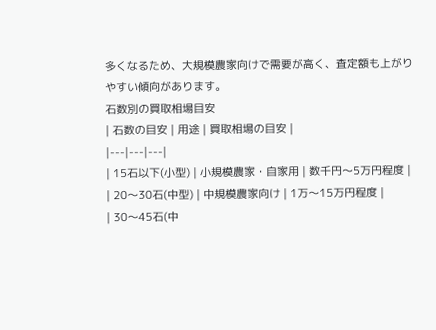多くなるため、大規模農家向けで需要が高く、査定額も上がりやすい傾向があります。
石数別の買取相場目安
| 石数の目安 | 用途 | 買取相場の目安 |
|---|---|---|
| 15石以下(小型) | 小規模農家・自家用 | 数千円〜5万円程度 |
| 20〜30石(中型) | 中規模農家向け | 1万〜15万円程度 |
| 30〜45石(中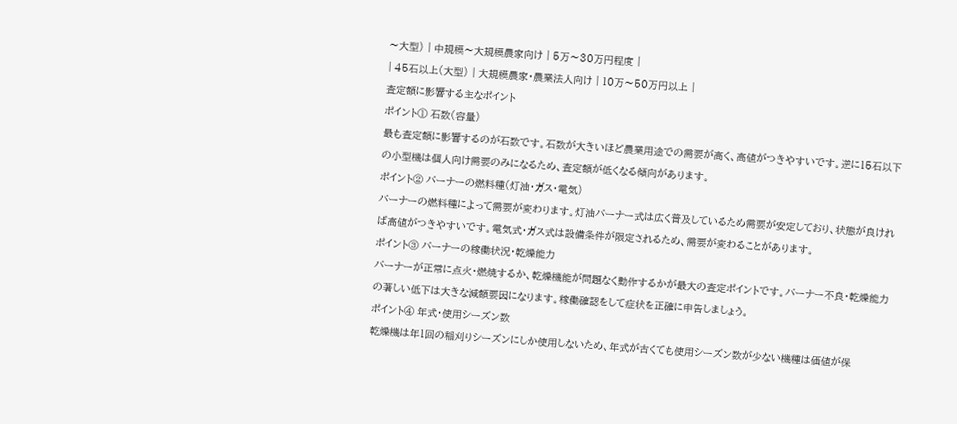〜大型) | 中規模〜大規模農家向け | 5万〜30万円程度 |
| 45石以上(大型) | 大規模農家・農業法人向け | 10万〜50万円以上 |
査定額に影響する主なポイント
ポイント① 石数(容量)
最も査定額に影響するのが石数です。石数が大きいほど農業用途での需要が高く、高値がつきやすいです。逆に15石以下の小型機は個人向け需要のみになるため、査定額が低くなる傾向があります。
ポイント② バーナーの燃料種(灯油・ガス・電気)
バーナーの燃料種によって需要が変わります。灯油バーナー式は広く普及しているため需要が安定しており、状態が良ければ高値がつきやすいです。電気式・ガス式は設備条件が限定されるため、需要が変わることがあります。
ポイント③ バーナーの稼働状況・乾燥能力
バーナーが正常に点火・燃焼するか、乾燥機能が問題なく動作するかが最大の査定ポイントです。バーナー不良・乾燥能力の著しい低下は大きな減額要因になります。稼働確認をして症状を正確に申告しましょう。
ポイント④ 年式・使用シーズン数
乾燥機は年1回の稲刈りシーズンにしか使用しないため、年式が古くても使用シーズン数が少ない機種は価値が保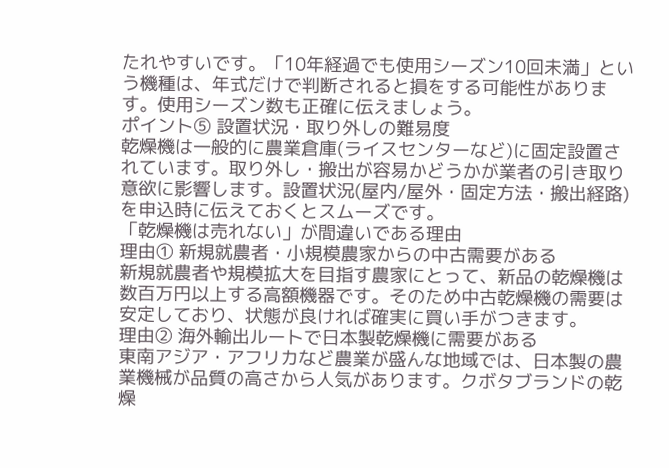たれやすいです。「10年経過でも使用シーズン10回未満」という機種は、年式だけで判断されると損をする可能性があります。使用シーズン数も正確に伝えましょう。
ポイント⑤ 設置状況・取り外しの難易度
乾燥機は一般的に農業倉庫(ライスセンターなど)に固定設置されています。取り外し・搬出が容易かどうかが業者の引き取り意欲に影響します。設置状況(屋内/屋外・固定方法・搬出経路)を申込時に伝えておくとスムーズです。
「乾燥機は売れない」が間違いである理由
理由① 新規就農者・小規模農家からの中古需要がある
新規就農者や規模拡大を目指す農家にとって、新品の乾燥機は数百万円以上する高額機器です。そのため中古乾燥機の需要は安定しており、状態が良ければ確実に買い手がつきます。
理由② 海外輸出ルートで日本製乾燥機に需要がある
東南アジア・アフリカなど農業が盛んな地域では、日本製の農業機械が品質の高さから人気があります。クボタブランドの乾燥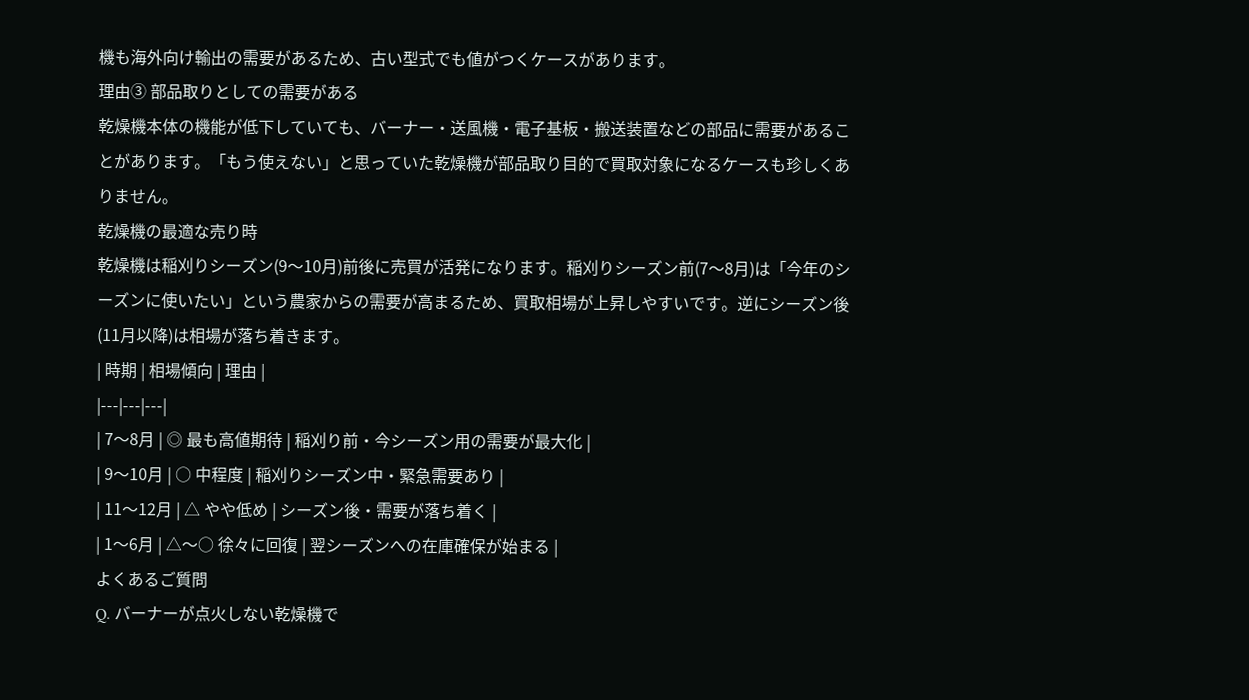機も海外向け輸出の需要があるため、古い型式でも値がつくケースがあります。
理由③ 部品取りとしての需要がある
乾燥機本体の機能が低下していても、バーナー・送風機・電子基板・搬送装置などの部品に需要があることがあります。「もう使えない」と思っていた乾燥機が部品取り目的で買取対象になるケースも珍しくありません。
乾燥機の最適な売り時
乾燥機は稲刈りシーズン(9〜10月)前後に売買が活発になります。稲刈りシーズン前(7〜8月)は「今年のシーズンに使いたい」という農家からの需要が高まるため、買取相場が上昇しやすいです。逆にシーズン後(11月以降)は相場が落ち着きます。
| 時期 | 相場傾向 | 理由 |
|---|---|---|
| 7〜8月 | ◎ 最も高値期待 | 稲刈り前・今シーズン用の需要が最大化 |
| 9〜10月 | ○ 中程度 | 稲刈りシーズン中・緊急需要あり |
| 11〜12月 | △ やや低め | シーズン後・需要が落ち着く |
| 1〜6月 | △〜○ 徐々に回復 | 翌シーズンへの在庫確保が始まる |
よくあるご質問
Q. バーナーが点火しない乾燥機で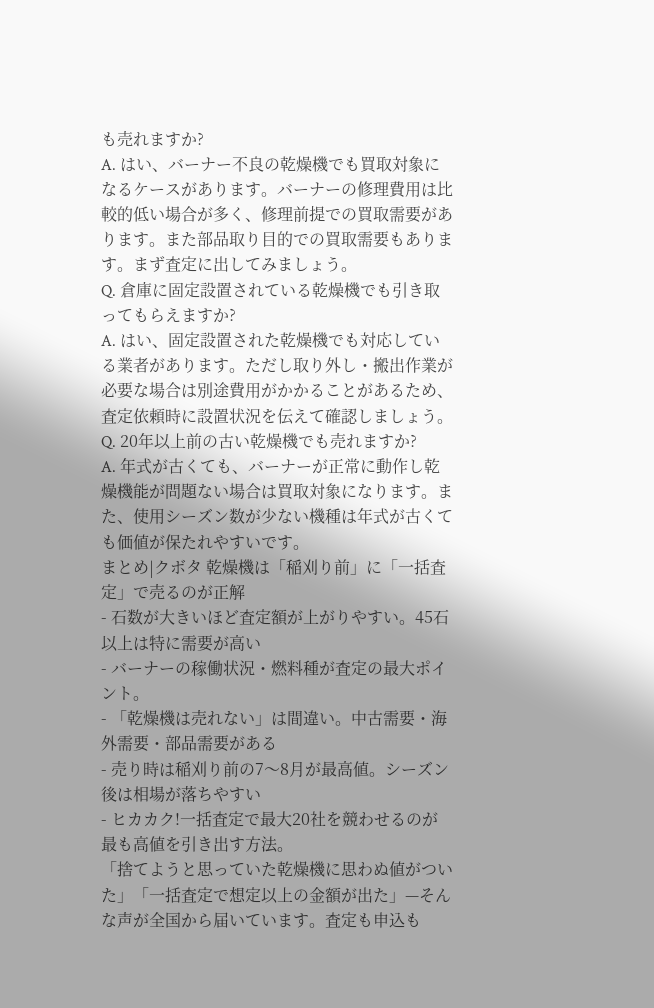も売れますか?
A. はい、バーナー不良の乾燥機でも買取対象になるケースがあります。バーナーの修理費用は比較的低い場合が多く、修理前提での買取需要があります。また部品取り目的での買取需要もあります。まず査定に出してみましょう。
Q. 倉庫に固定設置されている乾燥機でも引き取ってもらえますか?
A. はい、固定設置された乾燥機でも対応している業者があります。ただし取り外し・搬出作業が必要な場合は別途費用がかかることがあるため、査定依頼時に設置状況を伝えて確認しましょう。
Q. 20年以上前の古い乾燥機でも売れますか?
A. 年式が古くても、バーナーが正常に動作し乾燥機能が問題ない場合は買取対象になります。また、使用シーズン数が少ない機種は年式が古くても価値が保たれやすいです。
まとめ|クボタ 乾燥機は「稲刈り前」に「一括査定」で売るのが正解
- 石数が大きいほど査定額が上がりやすい。45石以上は特に需要が高い
- バーナーの稼働状況・燃料種が査定の最大ポイント。
- 「乾燥機は売れない」は間違い。中古需要・海外需要・部品需要がある
- 売り時は稲刈り前の7〜8月が最高値。シーズン後は相場が落ちやすい
- ヒカカク!一括査定で最大20社を競わせるのが最も高値を引き出す方法。
「捨てようと思っていた乾燥機に思わぬ値がついた」「一括査定で想定以上の金額が出た」—そんな声が全国から届いています。査定も申込も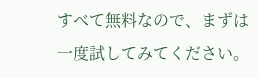すべて無料なので、まずは一度試してみてください。